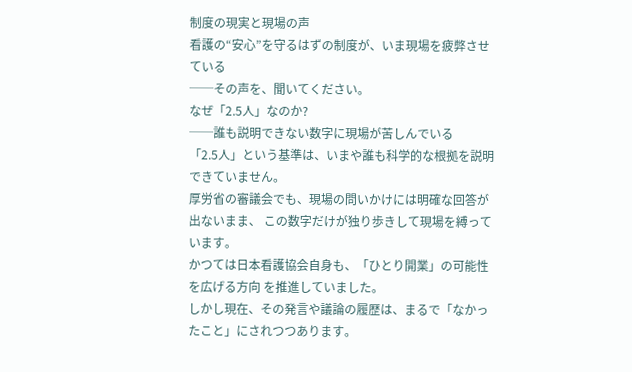制度の現実と現場の声
看護の“安心”を守るはずの制度が、いま現場を疲弊させている
──その声を、聞いてください。
なぜ「2.5人」なのか?
──誰も説明できない数字に現場が苦しんでいる
「2.5人」という基準は、いまや誰も科学的な根拠を説明できていません。
厚労省の審議会でも、現場の問いかけには明確な回答が出ないまま、 この数字だけが独り歩きして現場を縛っています。
かつては日本看護協会自身も、「ひとり開業」の可能性を広げる方向 を推進していました。
しかし現在、その発言や議論の履歴は、まるで「なかったこと」にされつつあります。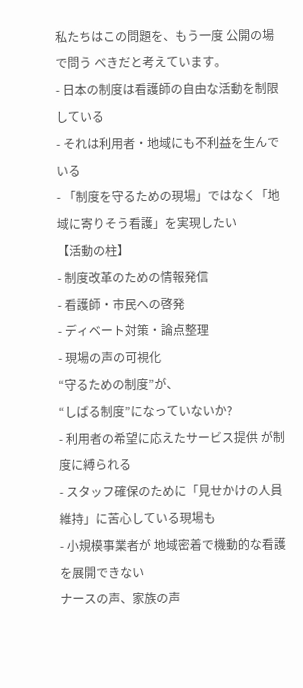私たちはこの問題を、もう一度 公開の場で問う べきだと考えています。
- 日本の制度は看護師の自由な活動を制限している
- それは利用者・地域にも不利益を生んでいる
- 「制度を守るための現場」ではなく「地域に寄りそう看護」を実現したい
【活動の柱】
- 制度改革のための情報発信
- 看護師・市民への啓発
- ディベート対策・論点整理
- 現場の声の可視化
“守るための制度”が、
“しばる制度”になっていないか?
- 利用者の希望に応えたサービス提供 が制度に縛られる
- スタッフ確保のために「見せかけの人員維持」に苦心している現場も
- 小規模事業者が 地域密着で機動的な看護 を展開できない
ナースの声、家族の声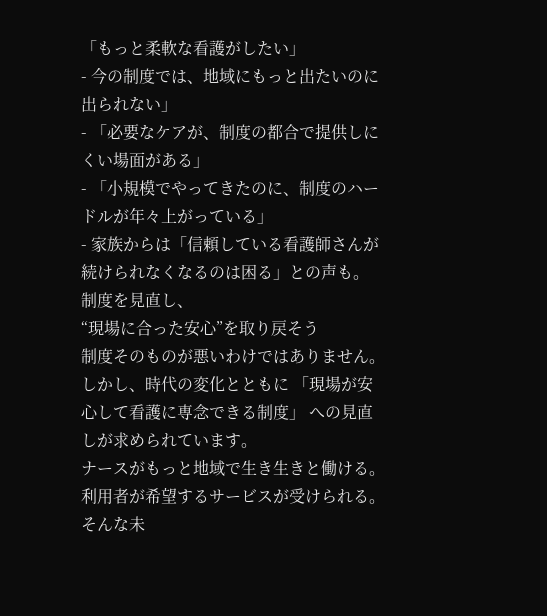「もっと柔軟な看護がしたい」
- 今の制度では、地域にもっと出たいのに出られない」
- 「必要なケアが、制度の都合で提供しにくい場面がある」
- 「小規模でやってきたのに、制度のハードルが年々上がっている」
- 家族からは「信頼している看護師さんが続けられなくなるのは困る」との声も。
制度を見直し、
“現場に合った安心”を取り戻そう
制度そのものが悪いわけではありません。
しかし、時代の変化とともに 「現場が安心して看護に専念できる制度」 への見直しが求められています。
ナースがもっと地域で生き生きと働ける。
利用者が希望するサービスが受けられる。
そんな未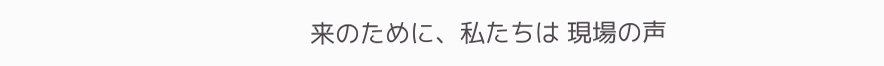来のために、私たちは 現場の声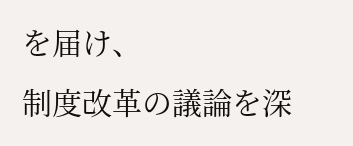を届け、
制度改革の議論を深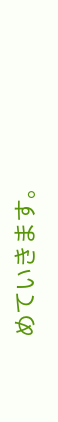めていきます。